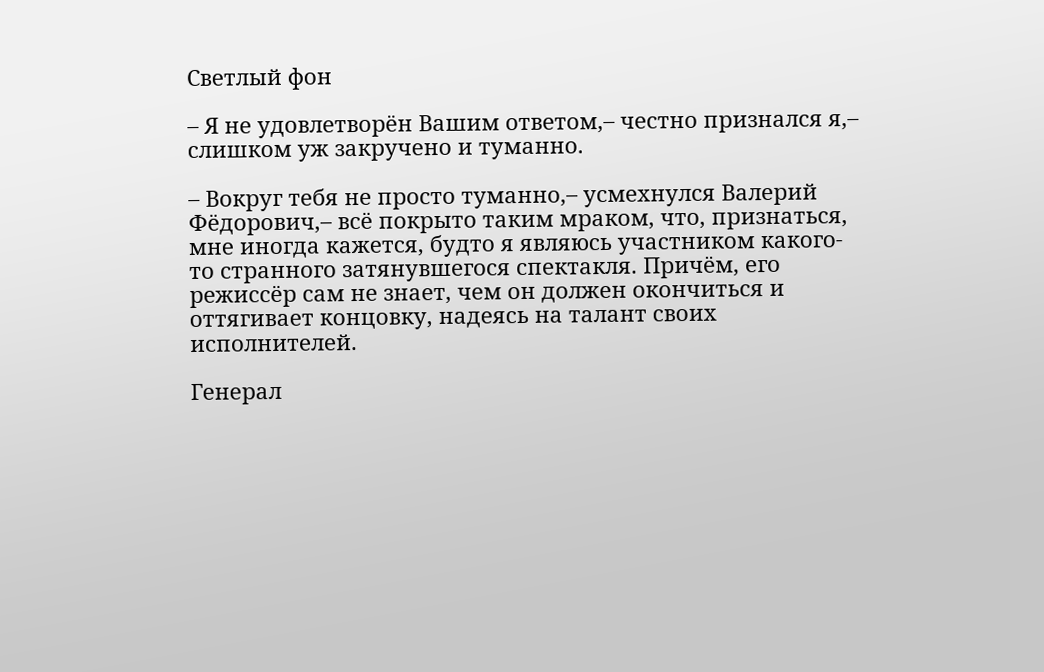Светлый фон

– Я не удовлетворён Вашим ответом,– честно признался я,– слишком уж закручено и туманно.

– Вокруг тебя не просто туманно,– усмехнулся Валерий Фёдорович,– всё покрыто таким мраком, что, признаться, мне иногда кажется, будто я являюсь участником какого-то странного затянувшегося спектакля. Причём, его режиссёр сам не знает, чем он должен окончиться и оттягивает концовку, надеясь на талант своих исполнителей.

Генерал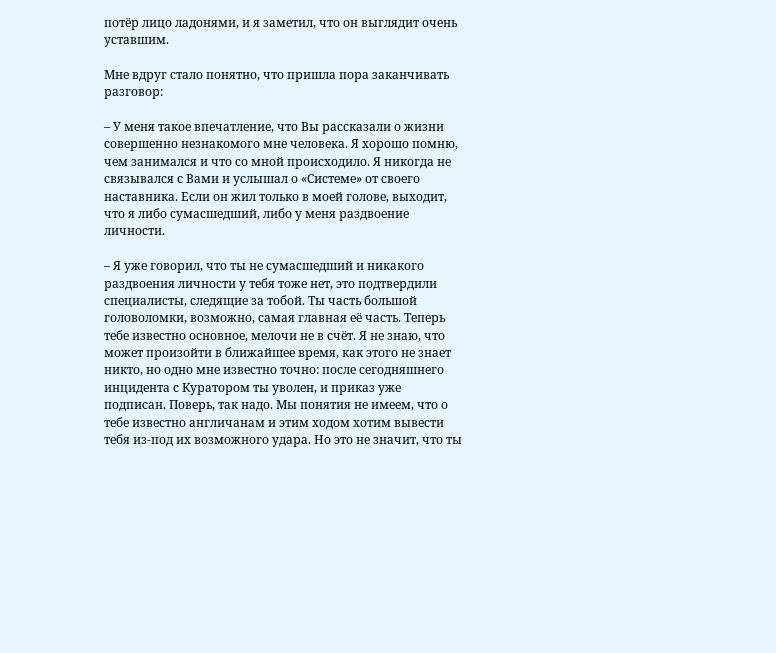потёр лицо ладонями, и я заметил, что он выглядит очень уставшим.

Мне вдруг стало понятно, что пришла пора заканчивать разговор:

– У меня такое впечатление, что Вы рассказали о жизни совершенно незнакомого мне человека. Я хорошо помню, чем занимался и что со мной происходило. Я никогда не связывался с Вами и услышал о «Системе» от своего наставника. Если он жил только в моей голове, выходит, что я либо сумасшедший, либо у меня раздвоение личности.

– Я уже говорил, что ты не сумасшедший и никакого раздвоения личности у тебя тоже нет, это подтвердили специалисты, следящие за тобой. Ты часть большой головоломки, возможно, самая главная её часть. Теперь тебе известно основное, мелочи не в счёт. Я не знаю, что может произойти в ближайшее время, как этого не знает никто, но одно мне известно точно: после сегодняшнего инцидента с Куратором ты уволен, и приказ уже подписан. Поверь, так надо. Мы понятия не имеем, что о тебе известно англичанам и этим ходом хотим вывести тебя из-под их возможного удара. Но это не значит, что ты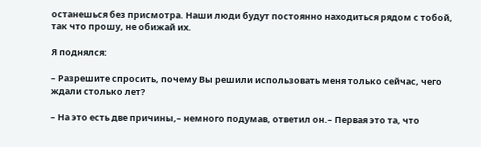останешься без присмотра. Наши люди будут постоянно находиться рядом с тобой, так что прошу, не обижай их.

Я поднялся:

– Разрешите спросить, почему Вы решили использовать меня только сейчас, чего ждали столько лет?

– На это есть две причины,– немного подумав, ответил он.– Первая это та, что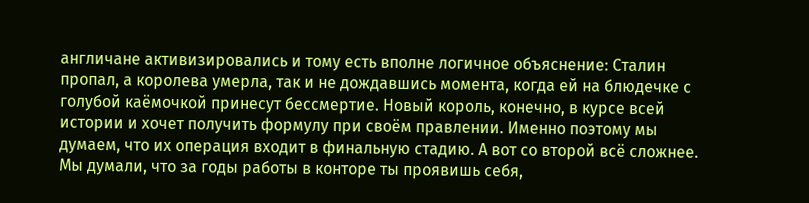англичане активизировались и тому есть вполне логичное объяснение: Сталин пропал, а королева умерла, так и не дождавшись момента, когда ей на блюдечке с голубой каёмочкой принесут бессмертие. Новый король, конечно, в курсе всей истории и хочет получить формулу при своём правлении. Именно поэтому мы думаем, что их операция входит в финальную стадию. А вот со второй всё сложнее. Мы думали, что за годы работы в конторе ты проявишь себя,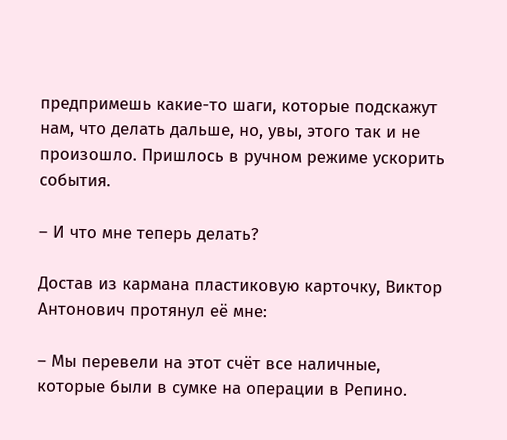предпримешь какие-то шаги, которые подскажут нам, что делать дальше, но, увы, этого так и не произошло. Пришлось в ручном режиме ускорить события.

– И что мне теперь делать?

Достав из кармана пластиковую карточку, Виктор Антонович протянул её мне:

– Мы перевели на этот счёт все наличные, которые были в сумке на операции в Репино.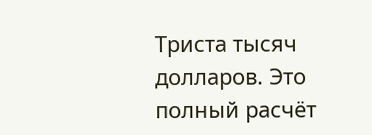Триста тысяч долларов. Это полный расчёт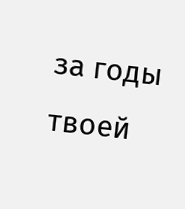за годы твоей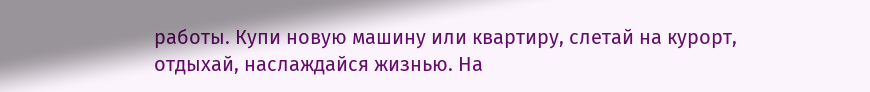работы. Купи новую машину или квартиру, слетай на курорт, отдыхай, наслаждайся жизнью. На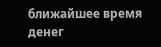ближайшее время денег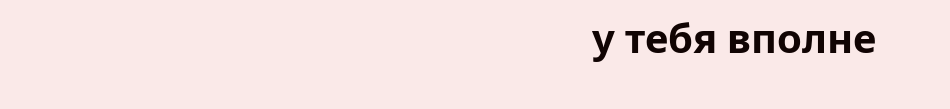у тебя вполне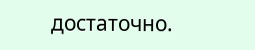достаточно.